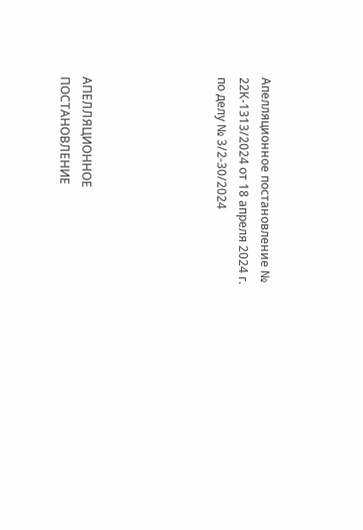Апелляционное постановление № 22К-1313/2024 от 18 апреля 2024 г. по делу № 3/2-30/2024





АПЕЛЛЯЦИОННОЕ ПОСТАНОВЛЕНИЕ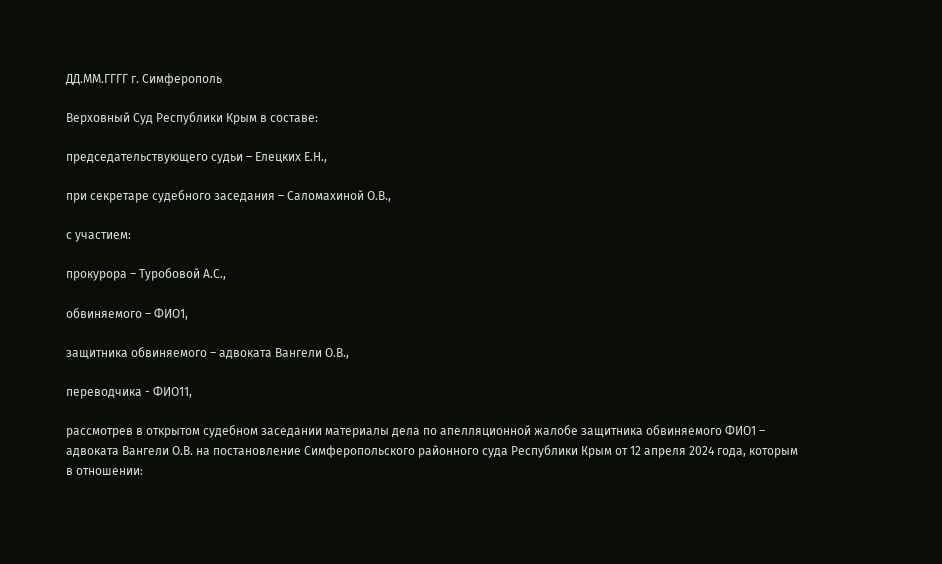ДД.ММ.ГГГГ г. Симферополь

Верховный Суд Республики Крым в составе:

председательствующего судьи – Елецких Е.Н.,

при секретаре судебного заседания – Саломахиной О.В.,

с участием:

прокурора – Туробовой А.С.,

обвиняемого – ФИО1,

защитника обвиняемого – адвоката Вангели О.В.,

переводчика - ФИО11,

рассмотрев в открытом судебном заседании материалы дела по апелляционной жалобе защитника обвиняемого ФИО1 – адвоката Вангели О.В. на постановление Симферопольского районного суда Республики Крым от 12 апреля 2024 года, которым в отношении: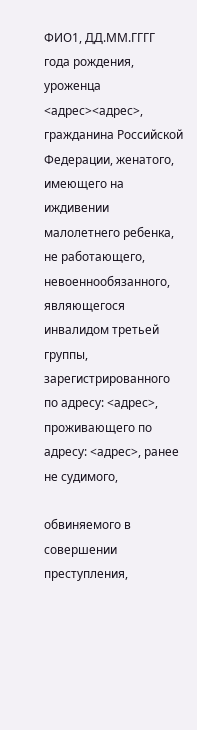ФИО1, ДД.ММ.ГГГГ года рождения, уроженца <адрес><адрес>, гражданина Российской Федерации, женатого, имеющего на иждивении малолетнего ребенка, не работающего, невоеннообязанного, являющегося инвалидом третьей группы, зарегистрированного по адресу: <адрес>, проживающего по адресу: <адрес>, ранее не судимого,

обвиняемого в совершении преступления,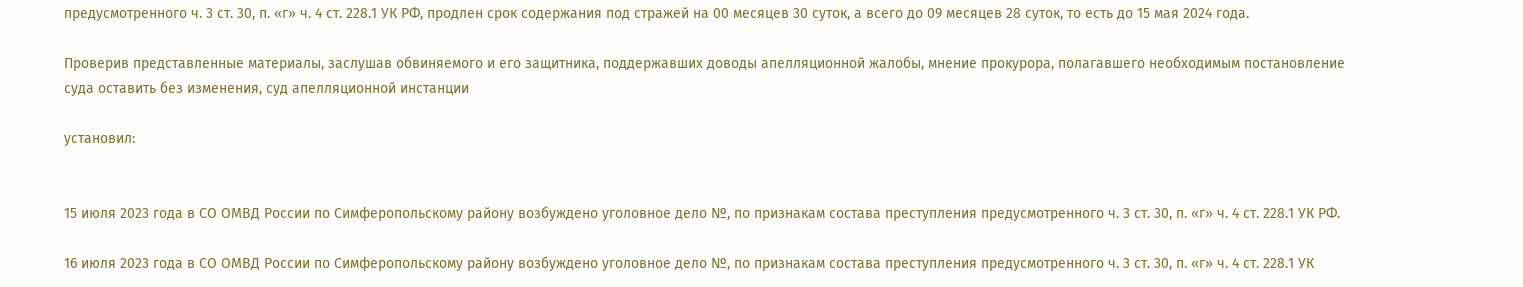предусмотренного ч. 3 ст. 30, п. «г» ч. 4 ст. 228.1 УК РФ, продлен срок содержания под стражей на 00 месяцев 30 суток, а всего до 09 месяцев 28 суток, то есть до 15 мая 2024 года.

Проверив представленные материалы, заслушав обвиняемого и его защитника, поддержавших доводы апелляционной жалобы, мнение прокурора, полагавшего необходимым постановление суда оставить без изменения, суд апелляционной инстанции

установил:


15 июля 2023 года в СО ОМВД России по Симферопольскому району возбуждено уголовное дело №, по признакам состава преступления предусмотренного ч. 3 ст. 30, п. «г» ч. 4 ст. 228.1 УК РФ.

16 июля 2023 года в СО ОМВД России по Симферопольскому району возбуждено уголовное дело №, по признакам состава преступления предусмотренного ч. 3 ст. 30, п. «г» ч. 4 ст. 228.1 УК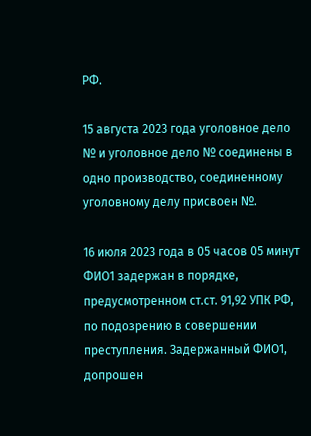РФ.

15 августа 2023 года уголовное дело № и уголовное дело № соединены в одно производство, соединенному уголовному делу присвоен №.

16 июля 2023 года в 05 часов 05 минут ФИО1 задержан в порядке, предусмотренном ст.ст. 91,92 УПК РФ, по подозрению в совершении преступления. Задержанный ФИО1, допрошен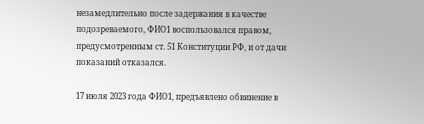незамедлительно после задержания в качестве подозреваемого, ФИО1 воспользовался правом, предусмотренным ст. 51 Конституции РФ, и от дачи показаний отказался.

17 июля 2023 года ФИО1, предъявлено обвинение в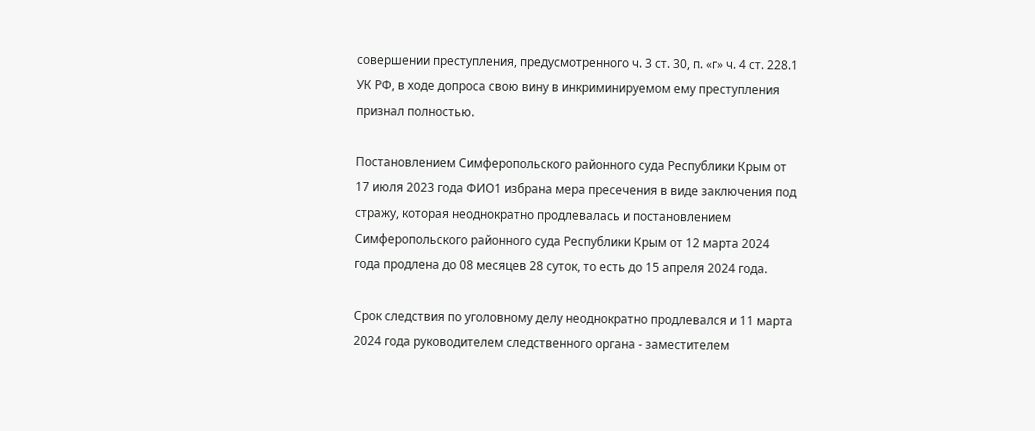совершении преступления, предусмотренного ч. 3 ст. 30, п. «г» ч. 4 ст. 228.1 УК РФ, в ходе допроса свою вину в инкриминируемом ему преступления признал полностью.

Постановлением Симферопольского районного суда Республики Крым от 17 июля 2023 года ФИО1 избрана мера пресечения в виде заключения под стражу, которая неоднократно продлевалась и постановлением Симферопольского районного суда Республики Крым от 12 марта 2024 года продлена до 08 месяцев 28 суток, то есть до 15 апреля 2024 года.

Срок следствия по уголовному делу неоднократно продлевался и 11 марта 2024 года руководителем следственного органа - заместителем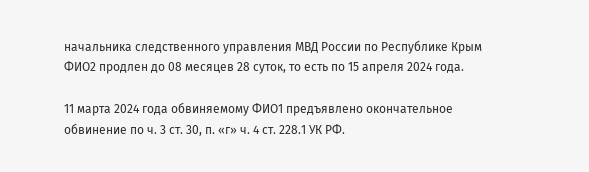начальника следственного управления МВД России по Республике Крым ФИО2 продлен до 08 месяцев 28 суток, то есть по 15 апреля 2024 года.

11 марта 2024 года обвиняемому ФИО1 предъявлено окончательное обвинение по ч. 3 ст. 30, п. «г» ч. 4 ст. 228.1 УК РФ.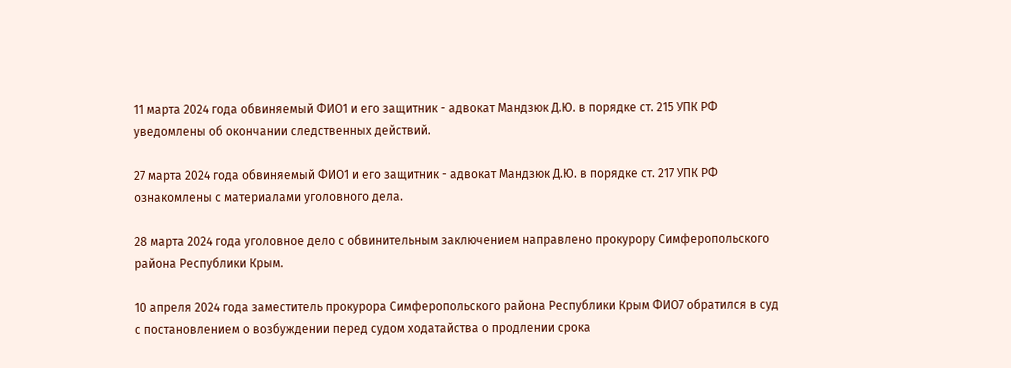11 марта 2024 года обвиняемый ФИО1 и его защитник - адвокат Мандзюк Д.Ю. в порядке ст. 215 УПК РФ уведомлены об окончании следственных действий.

27 марта 2024 года обвиняемый ФИО1 и его защитник - адвокат Мандзюк Д.Ю. в порядке ст. 217 УПК РФ ознакомлены с материалами уголовного дела.

28 марта 2024 года уголовное дело с обвинительным заключением направлено прокурору Симферопольского района Республики Крым.

10 апреля 2024 года заместитель прокурора Симферопольского района Республики Крым ФИО7 обратился в суд с постановлением о возбуждении перед судом ходатайства о продлении срока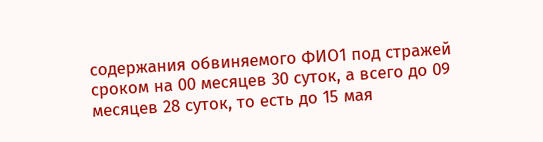содержания обвиняемого ФИО1 под стражей сроком на 00 месяцев 30 суток, а всего до 09 месяцев 28 суток, то есть до 15 мая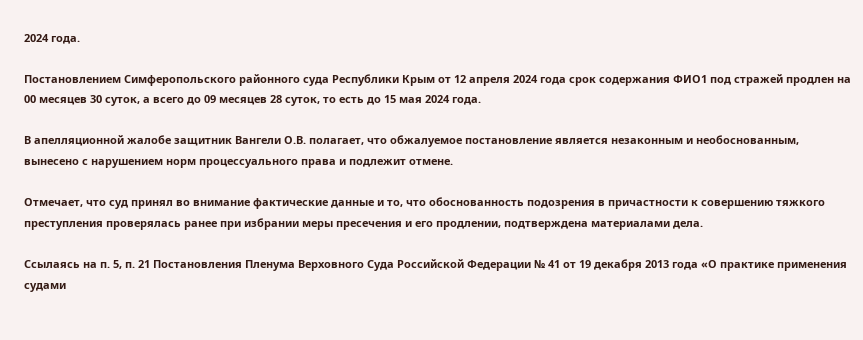2024 года.

Постановлением Симферопольского районного суда Республики Крым от 12 апреля 2024 года срок содержания ФИО1 под стражей продлен на 00 месяцев 30 суток, а всего до 09 месяцев 28 суток, то есть до 15 мая 2024 года.

В апелляционной жалобе защитник Вангели О.В. полагает, что обжалуемое постановление является незаконным и необоснованным, вынесено с нарушением норм процессуального права и подлежит отмене.

Отмечает, что суд принял во внимание фактические данные и то, что обоснованность подозрения в причастности к совершению тяжкого преступления проверялась ранее при избрании меры пресечения и его продлении, подтверждена материалами дела.

Ссылаясь на п. 5, п. 21 Постановления Пленума Верховного Суда Российской Федерации № 41 от 19 декабря 2013 года «О практике применения судами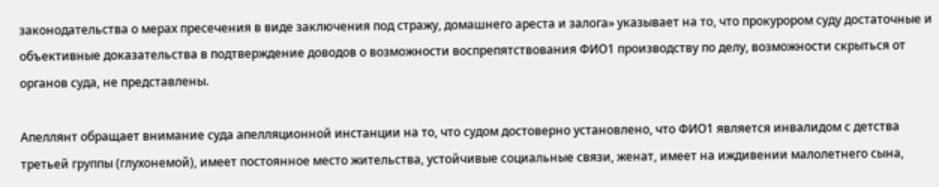законодательства о мерах пресечения в виде заключения под стражу, домашнего ареста и залога» указывает на то, что прокурором суду достаточные и объективные доказательства в подтверждение доводов о возможности воспрепятствования ФИО1 производству по делу, возможности скрыться от органов суда, не представлены.

Апеллянт обращает внимание суда апелляционной инстанции на то, что судом достоверно установлено, что ФИО1 является инвалидом с детства третьей группы (глухонемой), имеет постоянное место жительства, устойчивые социальные связи, женат, имеет на иждивении малолетнего сына,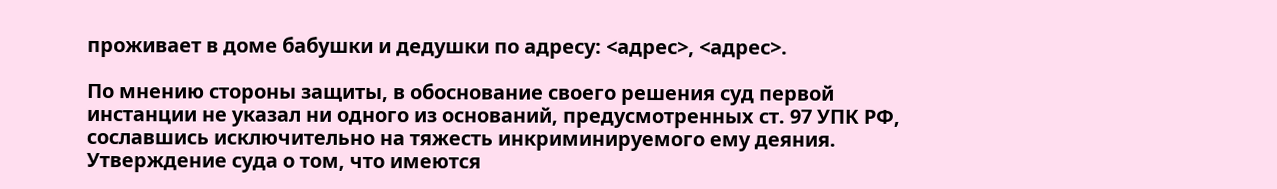проживает в доме бабушки и дедушки по адресу: <адрес>, <адрес>.

По мнению стороны защиты, в обоснование своего решения суд первой инстанции не указал ни одного из оснований, предусмотренных ст. 97 УПК РФ, сославшись исключительно на тяжесть инкриминируемого ему деяния. Утверждение суда о том, что имеются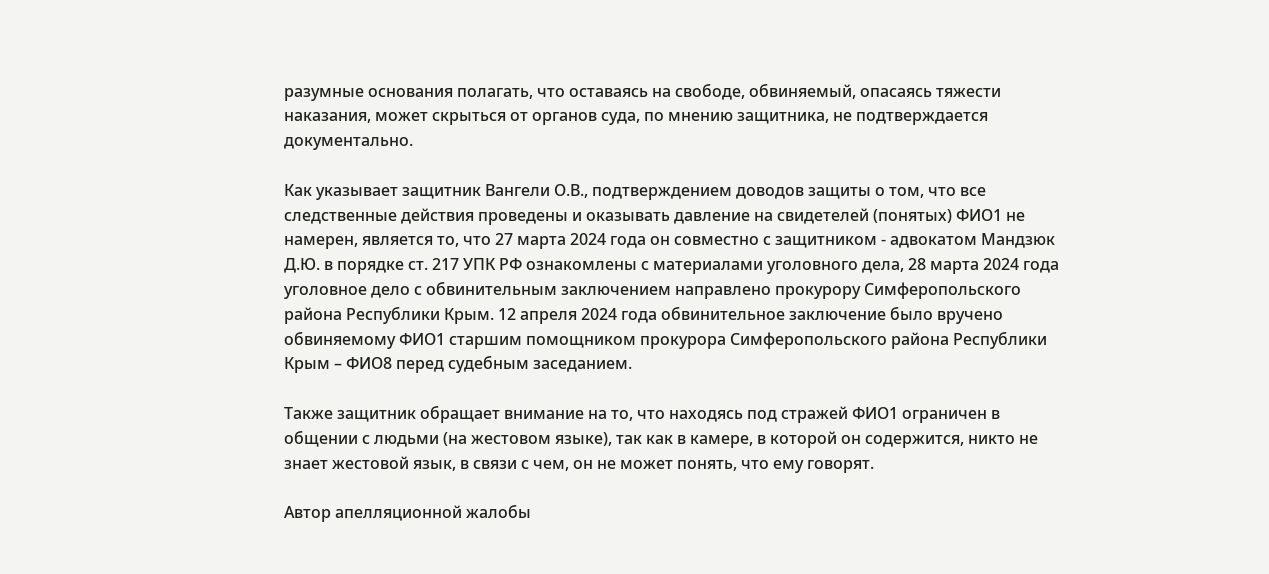разумные основания полагать, что оставаясь на свободе, обвиняемый, опасаясь тяжести наказания, может скрыться от органов суда, по мнению защитника, не подтверждается документально.

Как указывает защитник Вангели О.В., подтверждением доводов защиты о том, что все следственные действия проведены и оказывать давление на свидетелей (понятых) ФИО1 не намерен, является то, что 27 марта 2024 года он совместно с защитником - адвокатом Мандзюк Д.Ю. в порядке ст. 217 УПК РФ ознакомлены с материалами уголовного дела, 28 марта 2024 года уголовное дело с обвинительным заключением направлено прокурору Симферопольского района Республики Крым. 12 апреля 2024 года обвинительное заключение было вручено обвиняемому ФИО1 старшим помощником прокурора Симферопольского района Республики Крым – ФИО8 перед судебным заседанием.

Также защитник обращает внимание на то, что находясь под стражей ФИО1 ограничен в общении с людьми (на жестовом языке), так как в камере, в которой он содержится, никто не знает жестовой язык, в связи с чем, он не может понять, что ему говорят.

Автор апелляционной жалобы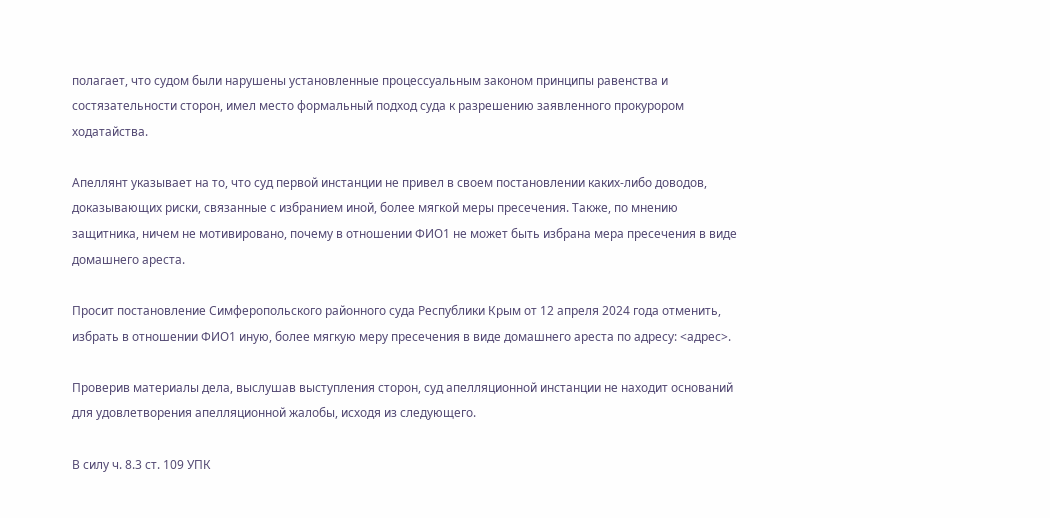полагает, что судом были нарушены установленные процессуальным законом принципы равенства и состязательности сторон, имел место формальный подход суда к разрешению заявленного прокурором ходатайства.

Апеллянт указывает на то, что суд первой инстанции не привел в своем постановлении каких-либо доводов, доказывающих риски, связанные с избранием иной, более мягкой меры пресечения. Также, по мнению защитника, ничем не мотивировано, почему в отношении ФИО1 не может быть избрана мера пресечения в виде домашнего ареста.

Просит постановление Симферопольского районного суда Республики Крым от 12 апреля 2024 года отменить, избрать в отношении ФИО1 иную, более мягкую меру пресечения в виде домашнего ареста по адресу: <адрес>.

Проверив материалы дела, выслушав выступления сторон, суд апелляционной инстанции не находит оснований для удовлетворения апелляционной жалобы, исходя из следующего.

В силу ч. 8.3 ст. 109 УПК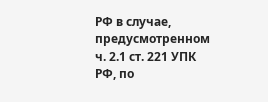РФ в случае, предусмотренном ч. 2.1 ст. 221 УПК РФ, по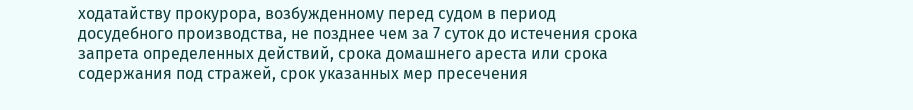ходатайству прокурора, возбужденному перед судом в период досудебного производства, не позднее чем за 7 суток до истечения срока запрета определенных действий, срока домашнего ареста или срока содержания под стражей, срок указанных мер пресечения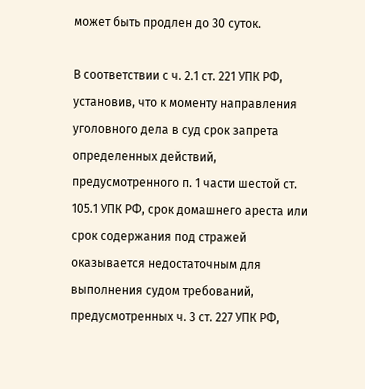может быть продлен до 30 суток.

В соответствии с ч. 2.1 ст. 221 УПК РФ, установив, что к моменту направления уголовного дела в суд срок запрета определенных действий, предусмотренного п. 1 части шестой ст. 105.1 УПК РФ, срок домашнего ареста или срок содержания под стражей оказывается недостаточным для выполнения судом требований, предусмотренных ч. 3 ст. 227 УПК РФ,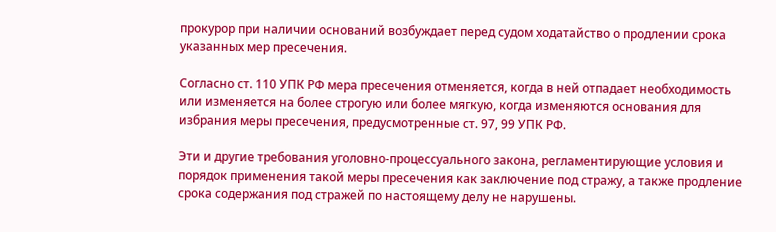прокурор при наличии оснований возбуждает перед судом ходатайство о продлении срока указанных мер пресечения.

Согласно ст. 110 УПК РФ мера пресечения отменяется, когда в ней отпадает необходимость или изменяется на более строгую или более мягкую, когда изменяются основания для избрания меры пресечения, предусмотренные ст. 97, 99 УПК РФ.

Эти и другие требования уголовно-процессуального закона, регламентирующие условия и порядок применения такой меры пресечения как заключение под стражу, а также продление срока содержания под стражей по настоящему делу не нарушены.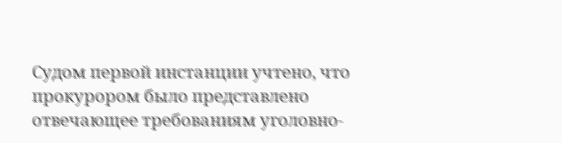Судом первой инстанции учтено, что прокурором было представлено отвечающее требованиям уголовно-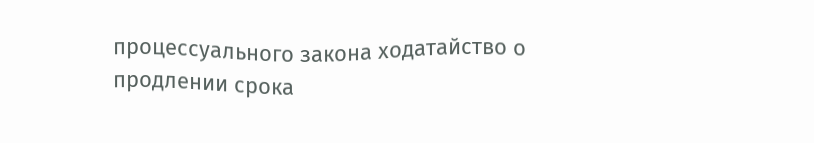процессуального закона ходатайство о продлении срока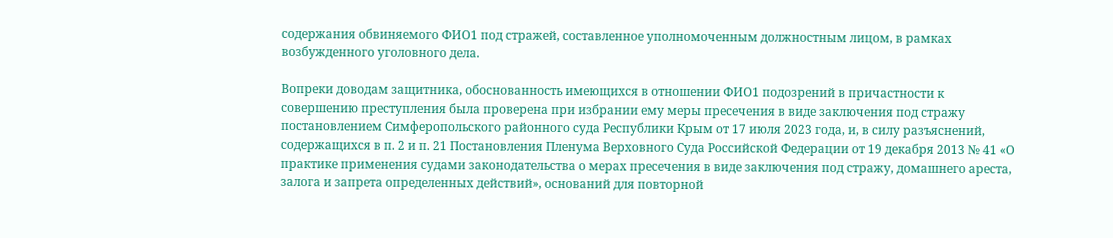содержания обвиняемого ФИО1 под стражей, составленное уполномоченным должностным лицом, в рамках возбужденного уголовного дела.

Вопреки доводам защитника, обоснованность имеющихся в отношении ФИО1 подозрений в причастности к совершению преступления была проверена при избрании ему меры пресечения в виде заключения под стражу постановлением Симферопольского районного суда Республики Крым от 17 июля 2023 года, и, в силу разъяснений, содержащихся в п. 2 и п. 21 Постановления Пленума Верховного Суда Российской Федерации от 19 декабря 2013 № 41 «О практике применения судами законодательства о мерах пресечения в виде заключения под стражу, домашнего ареста, залога и запрета определенных действий», оснований для повторной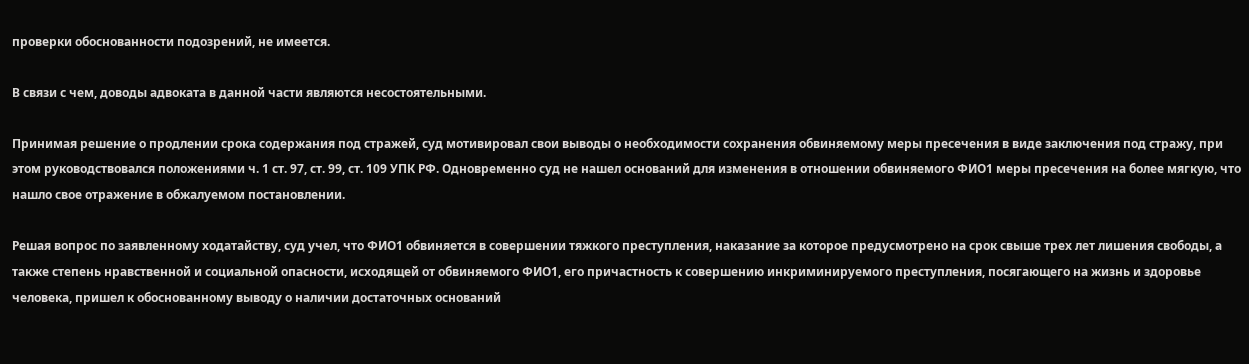проверки обоснованности подозрений, не имеется.

В связи с чем, доводы адвоката в данной части являются несостоятельными.

Принимая решение о продлении срока содержания под стражей, суд мотивировал свои выводы о необходимости сохранения обвиняемому меры пресечения в виде заключения под стражу, при этом руководствовался положениями ч. 1 ст. 97, ст. 99, ст. 109 УПК РФ. Одновременно суд не нашел оснований для изменения в отношении обвиняемого ФИО1 меры пресечения на более мягкую, что нашло свое отражение в обжалуемом постановлении.

Решая вопрос по заявленному ходатайству, суд учел, что ФИО1 обвиняется в совершении тяжкого преступления, наказание за которое предусмотрено на срок свыше трех лет лишения свободы, а также степень нравственной и социальной опасности, исходящей от обвиняемого ФИО1, его причастность к совершению инкриминируемого преступления, посягающего на жизнь и здоровье человека, пришел к обоснованному выводу о наличии достаточных оснований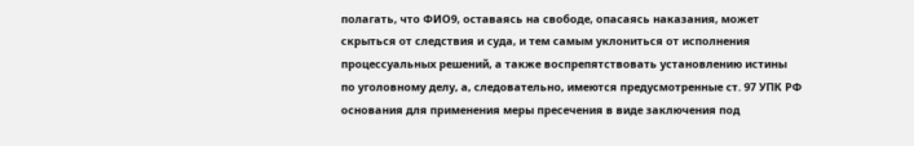полагать, что ФИО9, оставаясь на свободе, опасаясь наказания, может скрыться от следствия и суда, и тем самым уклониться от исполнения процессуальных решений, а также воспрепятствовать установлению истины по уголовному делу, а, следовательно, имеются предусмотренные ст. 97 УПК РФ основания для применения меры пресечения в виде заключения под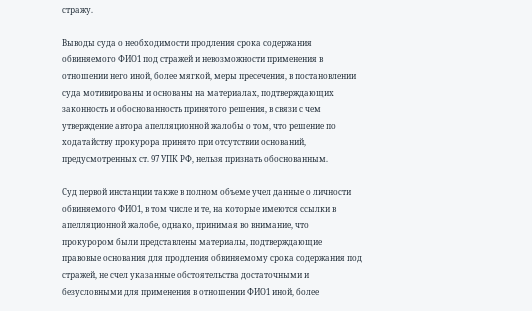стражу.

Выводы суда о необходимости продления срока содержания обвиняемого ФИО1 под стражей и невозможности применения в отношении него иной, более мягкой, меры пресечения, в постановлении суда мотивированы и основаны на материалах, подтверждающих законность и обоснованность принятого решения, в связи с чем утверждение автора апелляционной жалобы о том, что решение по ходатайству прокурора принято при отсутствии оснований, предусмотренных ст. 97 УПК РФ, нельзя признать обоснованным.

Суд первой инстанции также в полном объеме учел данные о личности обвиняемого ФИО1, в том числе и те, на которые имеются ссылки в апелляционной жалобе, однако, принимая во внимание, что прокурором были представлены материалы, подтверждающие правовые основания для продления обвиняемому срока содержания под стражей, не счел указанные обстоятельства достаточными и безусловными для применения в отношении ФИО1 иной, более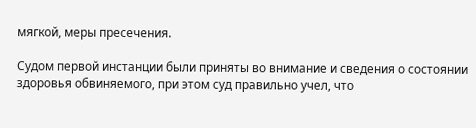мягкой, меры пресечения.

Судом первой инстанции были приняты во внимание и сведения о состоянии здоровья обвиняемого, при этом суд правильно учел, что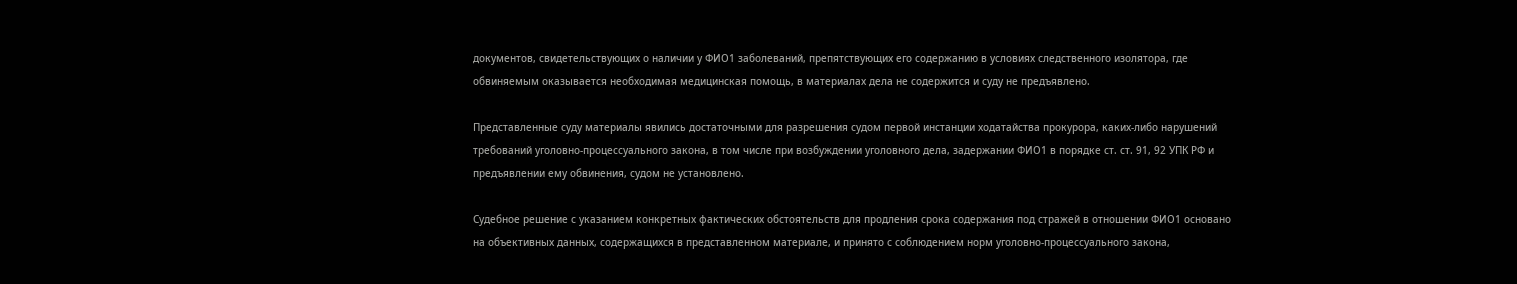документов, свидетельствующих о наличии у ФИО1 заболеваний, препятствующих его содержанию в условиях следственного изолятора, где обвиняемым оказывается необходимая медицинская помощь, в материалах дела не содержится и суду не предъявлено.

Представленные суду материалы явились достаточными для разрешения судом первой инстанции ходатайства прокурора, каких-либо нарушений требований уголовно-процессуального закона, в том числе при возбуждении уголовного дела, задержании ФИО1 в порядке ст. ст. 91, 92 УПК РФ и предъявлении ему обвинения, судом не установлено.

Судебное решение с указанием конкретных фактических обстоятельств для продления срока содержания под стражей в отношении ФИО1 основано на объективных данных, содержащихся в представленном материале, и принято с соблюдением норм уголовно-процессуального закона,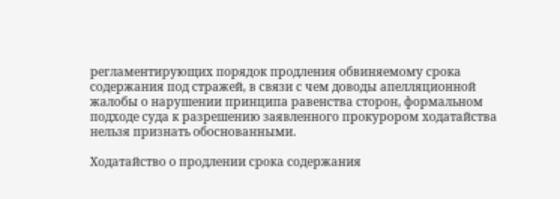регламентирующих порядок продления обвиняемому срока содержания под стражей, в связи с чем доводы апелляционной жалобы о нарушении принципа равенства сторон, формальном подходе суда к разрешению заявленного прокурором ходатайства нельзя признать обоснованными.

Ходатайство о продлении срока содержания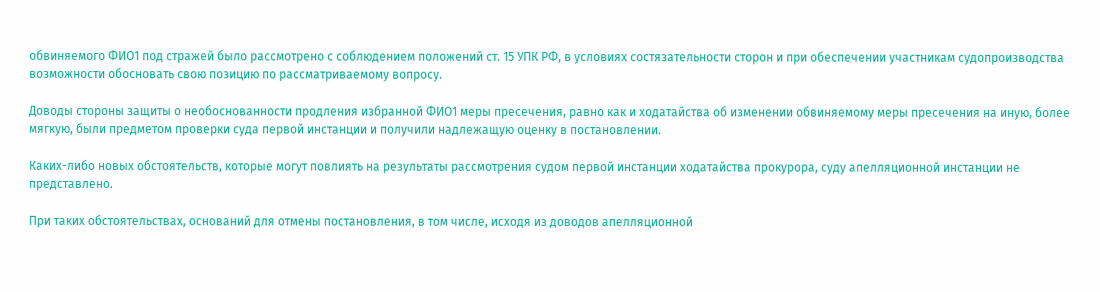обвиняемого ФИО1 под стражей было рассмотрено с соблюдением положений ст. 15 УПК РФ, в условиях состязательности сторон и при обеспечении участникам судопроизводства возможности обосновать свою позицию по рассматриваемому вопросу.

Доводы стороны защиты о необоснованности продления избранной ФИО1 меры пресечения, равно как и ходатайства об изменении обвиняемому меры пресечения на иную, более мягкую, были предметом проверки суда первой инстанции и получили надлежащую оценку в постановлении.

Каких-либо новых обстоятельств, которые могут повлиять на результаты рассмотрения судом первой инстанции ходатайства прокурора, суду апелляционной инстанции не представлено.

При таких обстоятельствах, оснований для отмены постановления, в том числе, исходя из доводов апелляционной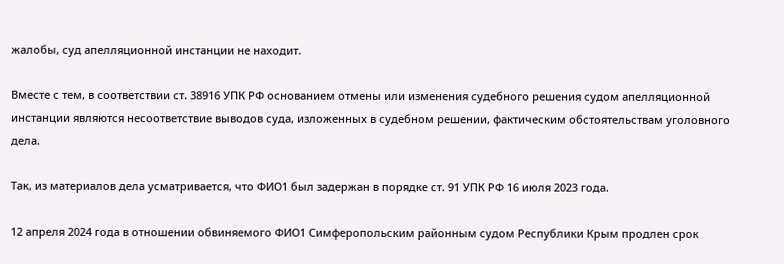жалобы, суд апелляционной инстанции не находит.

Вместе с тем, в соответствии ст. 38916 УПК РФ основанием отмены или изменения судебного решения судом апелляционной инстанции являются несоответствие выводов суда, изложенных в судебном решении, фактическим обстоятельствам уголовного дела.

Так, из материалов дела усматривается, что ФИО1 был задержан в порядке ст. 91 УПК РФ 16 июля 2023 года.

12 апреля 2024 года в отношении обвиняемого ФИО1 Симферопольским районным судом Республики Крым продлен срок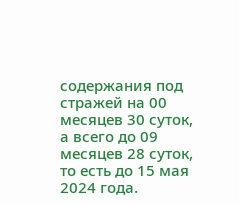содержания под стражей на 00 месяцев 30 суток, а всего до 09 месяцев 28 суток, то есть до 15 мая 2024 года.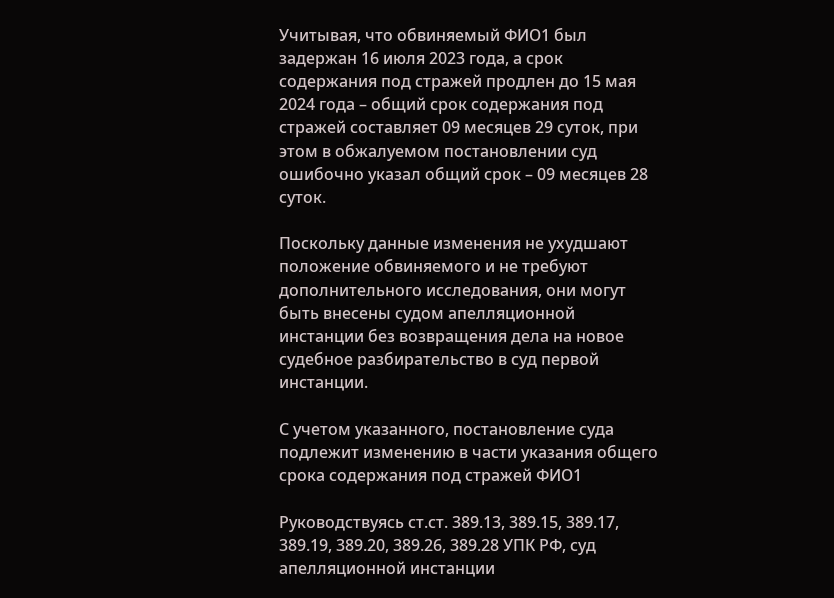Учитывая, что обвиняемый ФИО1 был задержан 16 июля 2023 года, а срок содержания под стражей продлен до 15 мая 2024 года – общий срок содержания под стражей составляет 09 месяцев 29 суток, при этом в обжалуемом постановлении суд ошибочно указал общий срок – 09 месяцев 28 суток.

Поскольку данные изменения не ухудшают положение обвиняемого и не требуют дополнительного исследования, они могут быть внесены судом апелляционной инстанции без возвращения дела на новое судебное разбирательство в суд первой инстанции.

С учетом указанного, постановление суда подлежит изменению в части указания общего срока содержания под стражей ФИО1

Руководствуясь ст.ст. 389.13, 389.15, 389.17, 389.19, 389.20, 389.26, 389.28 УПК РФ, суд апелляционной инстанции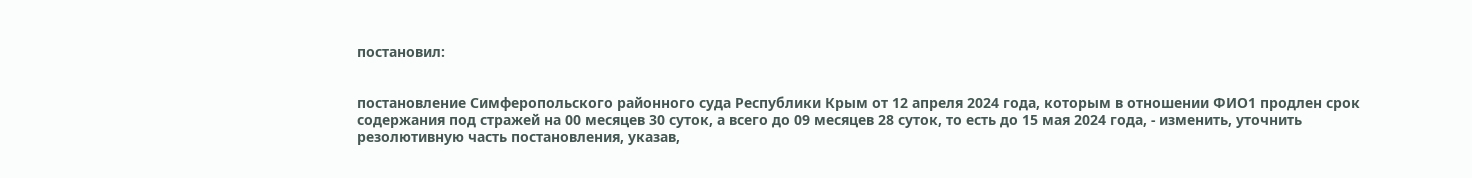постановил:


постановление Симферопольского районного суда Республики Крым от 12 апреля 2024 года, которым в отношении ФИО1 продлен срок содержания под стражей на 00 месяцев 30 суток, а всего до 09 месяцев 28 суток, то есть до 15 мая 2024 года, - изменить, уточнить резолютивную часть постановления, указав,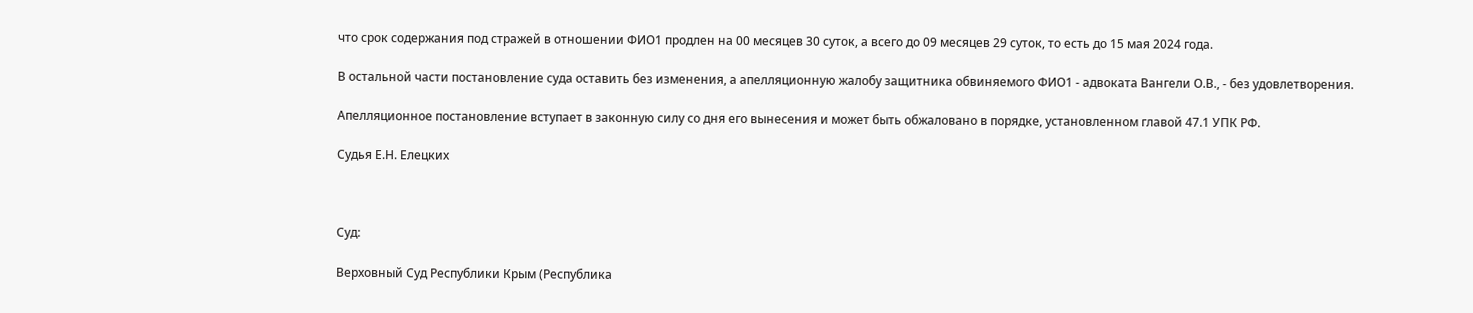что срок содержания под стражей в отношении ФИО1 продлен на 00 месяцев 30 суток, а всего до 09 месяцев 29 суток, то есть до 15 мая 2024 года.

В остальной части постановление суда оставить без изменения, а апелляционную жалобу защитника обвиняемого ФИО1 - адвоката Вангели О.В., - без удовлетворения.

Апелляционное постановление вступает в законную силу со дня его вынесения и может быть обжаловано в порядке, установленном главой 47.1 УПК РФ.

Судья Е.Н. Елецких



Суд:

Верховный Суд Республики Крым (Республика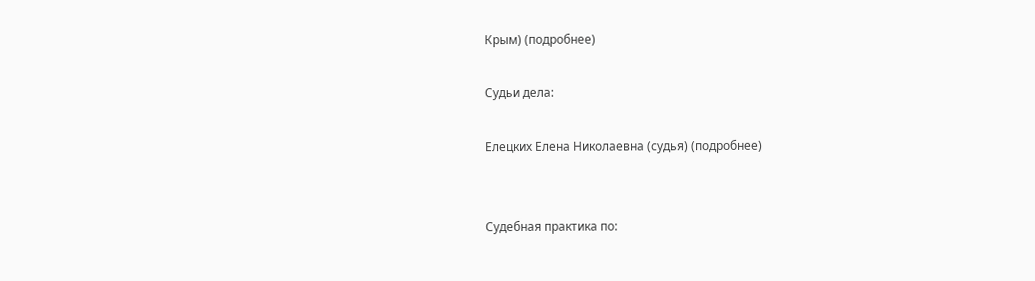Крым) (подробнее)

Судьи дела:

Елецких Елена Николаевна (судья) (подробнее)


Судебная практика по: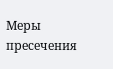Меры пресечения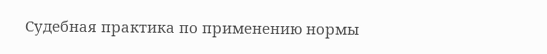Судебная практика по применению нормы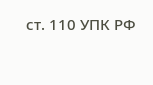ст. 110 УПК РФ